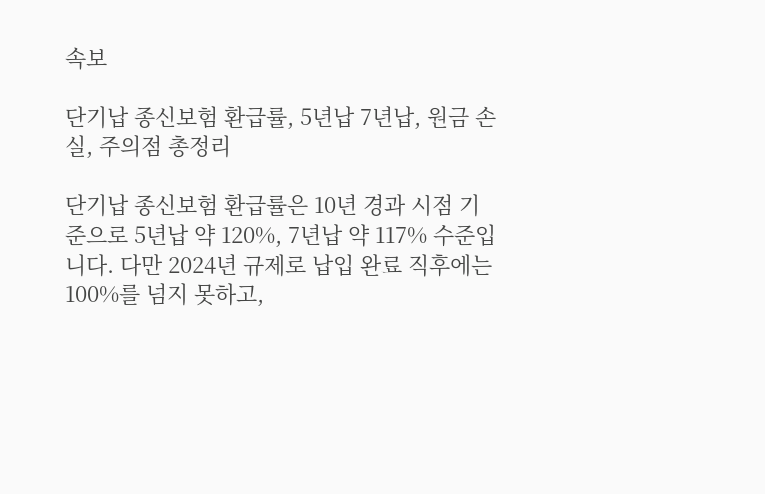속보

단기납 종신보험 환급률, 5년납 7년납, 원금 손실, 주의점 총정리

단기납 종신보험 환급률은 10년 경과 시점 기준으로 5년납 약 120%, 7년납 약 117% 수준입니다. 다만 2024년 규제로 납입 완료 직후에는 100%를 넘지 못하고,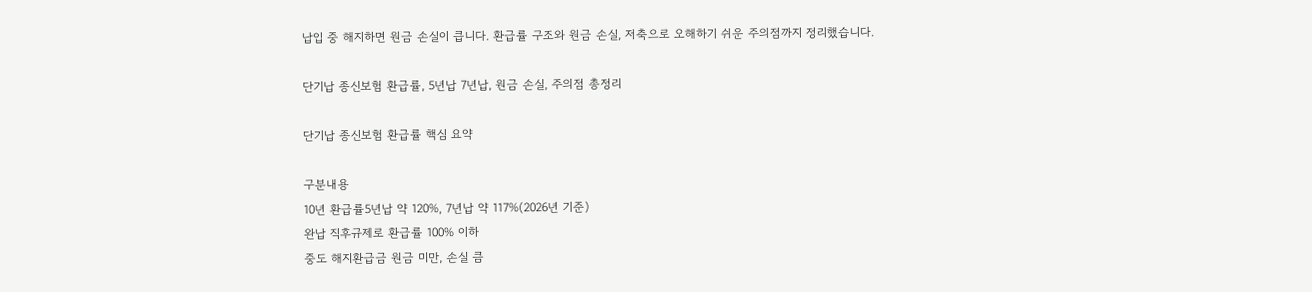납입 중 해지하면 원금 손실이 큽니다. 환급률 구조와 원금 손실, 저축으로 오해하기 쉬운 주의점까지 정리했습니다.

단기납 종신보험 환급률, 5년납 7년납, 원금 손실, 주의점 총정리

단기납 종신보험 환급률 핵심 요약

구분내용
10년 환급률5년납 약 120%, 7년납 약 117%(2026년 기준)
완납 직후규제로 환급률 100% 이하
중도 해지환급금 원금 미만, 손실 큼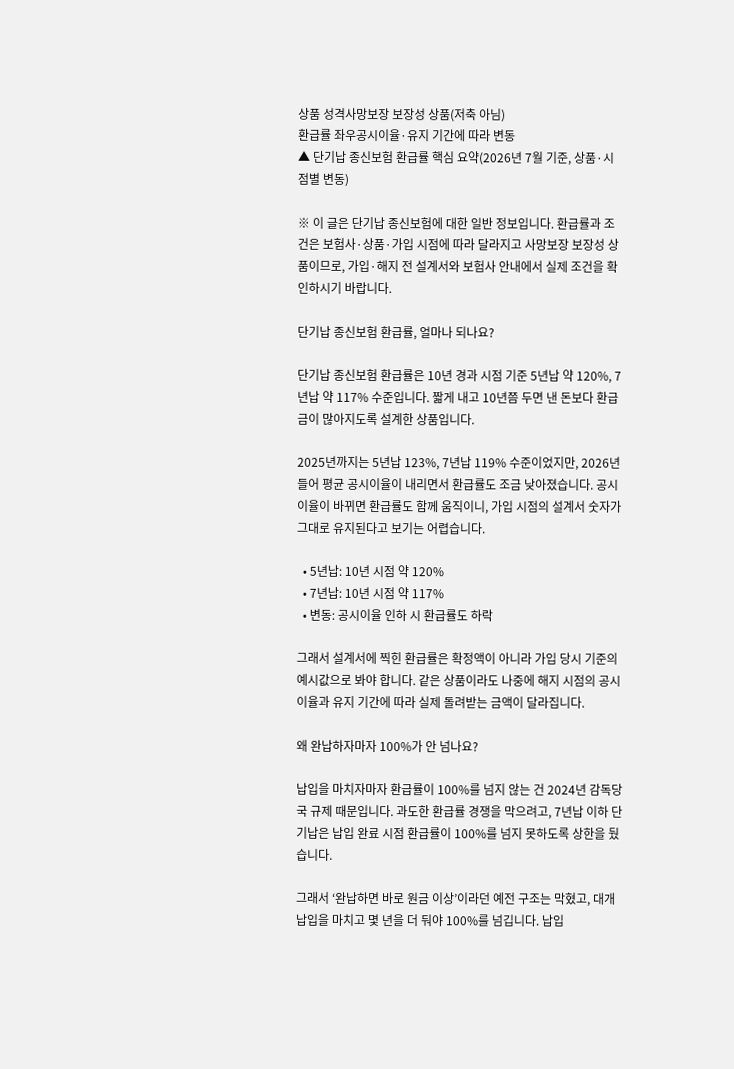상품 성격사망보장 보장성 상품(저축 아님)
환급률 좌우공시이율·유지 기간에 따라 변동
▲ 단기납 종신보험 환급률 핵심 요약(2026년 7월 기준, 상품·시점별 변동)

※ 이 글은 단기납 종신보험에 대한 일반 정보입니다. 환급률과 조건은 보험사·상품·가입 시점에 따라 달라지고 사망보장 보장성 상품이므로, 가입·해지 전 설계서와 보험사 안내에서 실제 조건을 확인하시기 바랍니다.

단기납 종신보험 환급률, 얼마나 되나요?

단기납 종신보험 환급률은 10년 경과 시점 기준 5년납 약 120%, 7년납 약 117% 수준입니다. 짧게 내고 10년쯤 두면 낸 돈보다 환급금이 많아지도록 설계한 상품입니다.

2025년까지는 5년납 123%, 7년납 119% 수준이었지만, 2026년 들어 평균 공시이율이 내리면서 환급률도 조금 낮아졌습니다. 공시이율이 바뀌면 환급률도 함께 움직이니, 가입 시점의 설계서 숫자가 그대로 유지된다고 보기는 어렵습니다.

  • 5년납: 10년 시점 약 120%
  • 7년납: 10년 시점 약 117%
  • 변동: 공시이율 인하 시 환급률도 하락

그래서 설계서에 찍힌 환급률은 확정액이 아니라 가입 당시 기준의 예시값으로 봐야 합니다. 같은 상품이라도 나중에 해지 시점의 공시이율과 유지 기간에 따라 실제 돌려받는 금액이 달라집니다.

왜 완납하자마자 100%가 안 넘나요?

납입을 마치자마자 환급률이 100%를 넘지 않는 건 2024년 감독당국 규제 때문입니다. 과도한 환급률 경쟁을 막으려고, 7년납 이하 단기납은 납입 완료 시점 환급률이 100%를 넘지 못하도록 상한을 뒀습니다.

그래서 ‘완납하면 바로 원금 이상’이라던 예전 구조는 막혔고, 대개 납입을 마치고 몇 년을 더 둬야 100%를 넘깁니다. 납입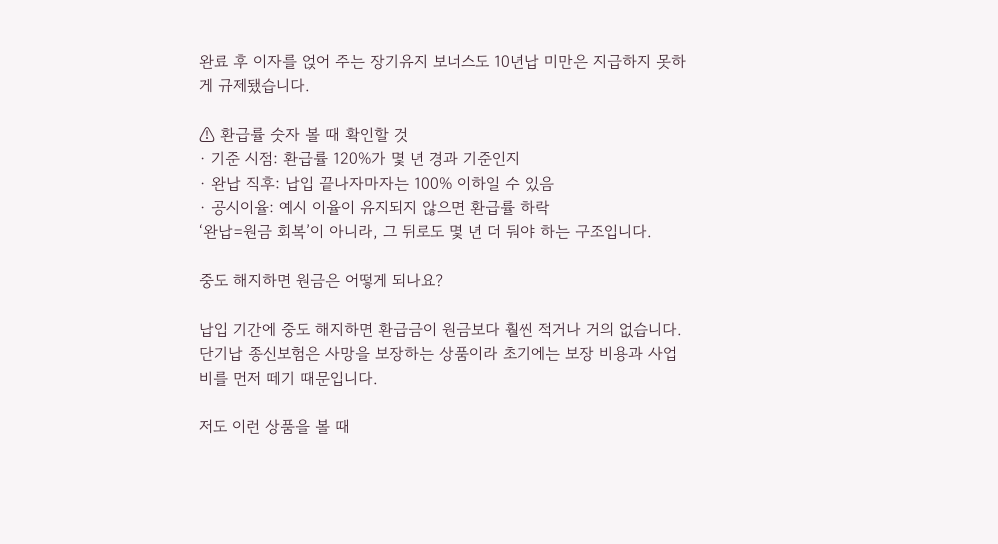완료 후 이자를 얹어 주는 장기유지 보너스도 10년납 미만은 지급하지 못하게 규제됐습니다.

⚠ 환급률 숫자 볼 때 확인할 것
· 기준 시점: 환급률 120%가 몇 년 경과 기준인지
· 완납 직후: 납입 끝나자마자는 100% 이하일 수 있음
· 공시이율: 예시 이율이 유지되지 않으면 환급률 하락
‘완납=원금 회복’이 아니라, 그 뒤로도 몇 년 더 둬야 하는 구조입니다.

중도 해지하면 원금은 어떻게 되나요?

납입 기간에 중도 해지하면 환급금이 원금보다 훨씬 적거나 거의 없습니다. 단기납 종신보험은 사망을 보장하는 상품이라 초기에는 보장 비용과 사업비를 먼저 떼기 때문입니다.

저도 이런 상품을 볼 때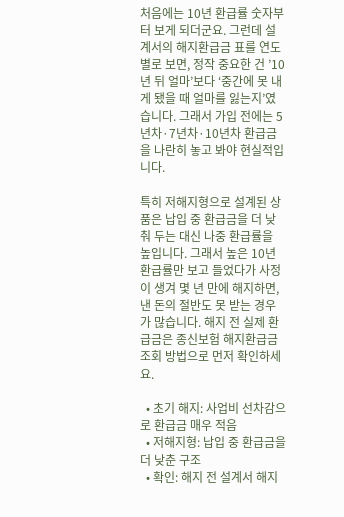처음에는 10년 환급률 숫자부터 보게 되더군요. 그런데 설계서의 해지환급금 표를 연도별로 보면, 정작 중요한 건 ’10년 뒤 얼마’보다 ‘중간에 못 내게 됐을 때 얼마를 잃는지’였습니다. 그래서 가입 전에는 5년차·7년차·10년차 환급금을 나란히 놓고 봐야 현실적입니다.

특히 저해지형으로 설계된 상품은 납입 중 환급금을 더 낮춰 두는 대신 나중 환급률을 높입니다. 그래서 높은 10년 환급률만 보고 들었다가 사정이 생겨 몇 년 만에 해지하면, 낸 돈의 절반도 못 받는 경우가 많습니다. 해지 전 실제 환급금은 종신보험 해지환급금 조회 방법으로 먼저 확인하세요.

  • 초기 해지: 사업비 선차감으로 환급금 매우 적음
  • 저해지형: 납입 중 환급금을 더 낮춘 구조
  • 확인: 해지 전 설계서 해지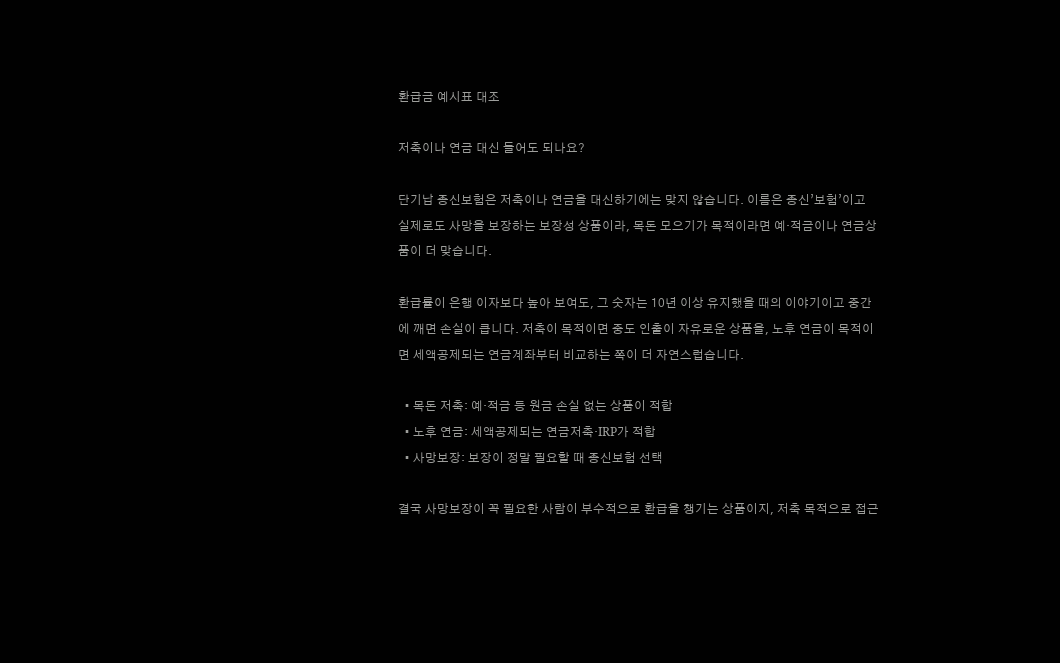환급금 예시표 대조

저축이나 연금 대신 들어도 되나요?

단기납 종신보험은 저축이나 연금을 대신하기에는 맞지 않습니다. 이름은 종신’보험’이고 실제로도 사망을 보장하는 보장성 상품이라, 목돈 모으기가 목적이라면 예·적금이나 연금상품이 더 맞습니다.

환급률이 은행 이자보다 높아 보여도, 그 숫자는 10년 이상 유지했을 때의 이야기이고 중간에 깨면 손실이 큽니다. 저축이 목적이면 중도 인출이 자유로운 상품을, 노후 연금이 목적이면 세액공제되는 연금계좌부터 비교하는 쪽이 더 자연스럽습니다.

  • 목돈 저축: 예·적금 등 원금 손실 없는 상품이 적합
  • 노후 연금: 세액공제되는 연금저축·IRP가 적합
  • 사망보장: 보장이 정말 필요할 때 종신보험 선택

결국 사망보장이 꼭 필요한 사람이 부수적으로 환급을 챙기는 상품이지, 저축 목적으로 접근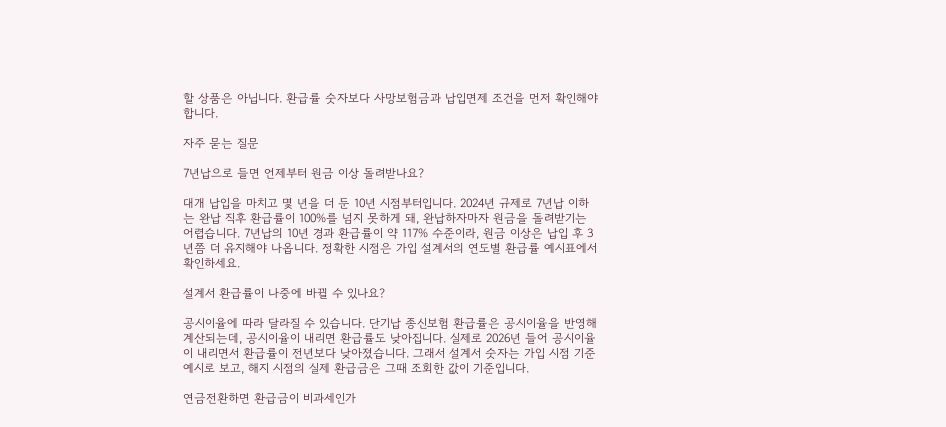할 상품은 아닙니다. 환급률 숫자보다 사망보험금과 납입면제 조건을 먼저 확인해야 합니다.

자주 묻는 질문

7년납으로 들면 언제부터 원금 이상 돌려받나요?

대개 납입을 마치고 몇 년을 더 둔 10년 시점부터입니다. 2024년 규제로 7년납 이하는 완납 직후 환급률이 100%를 넘지 못하게 돼, 완납하자마자 원금을 돌려받기는 어렵습니다. 7년납의 10년 경과 환급률이 약 117% 수준이라, 원금 이상은 납입 후 3년쯤 더 유지해야 나옵니다. 정확한 시점은 가입 설계서의 연도별 환급률 예시표에서 확인하세요.

설계서 환급률이 나중에 바뀔 수 있나요?

공시이율에 따라 달라질 수 있습니다. 단기납 종신보험 환급률은 공시이율을 반영해 계산되는데, 공시이율이 내리면 환급률도 낮아집니다. 실제로 2026년 들어 공시이율이 내리면서 환급률이 전년보다 낮아졌습니다. 그래서 설계서 숫자는 가입 시점 기준 예시로 보고, 해지 시점의 실제 환급금은 그때 조회한 값이 기준입니다.

연금전환하면 환급금이 비과세인가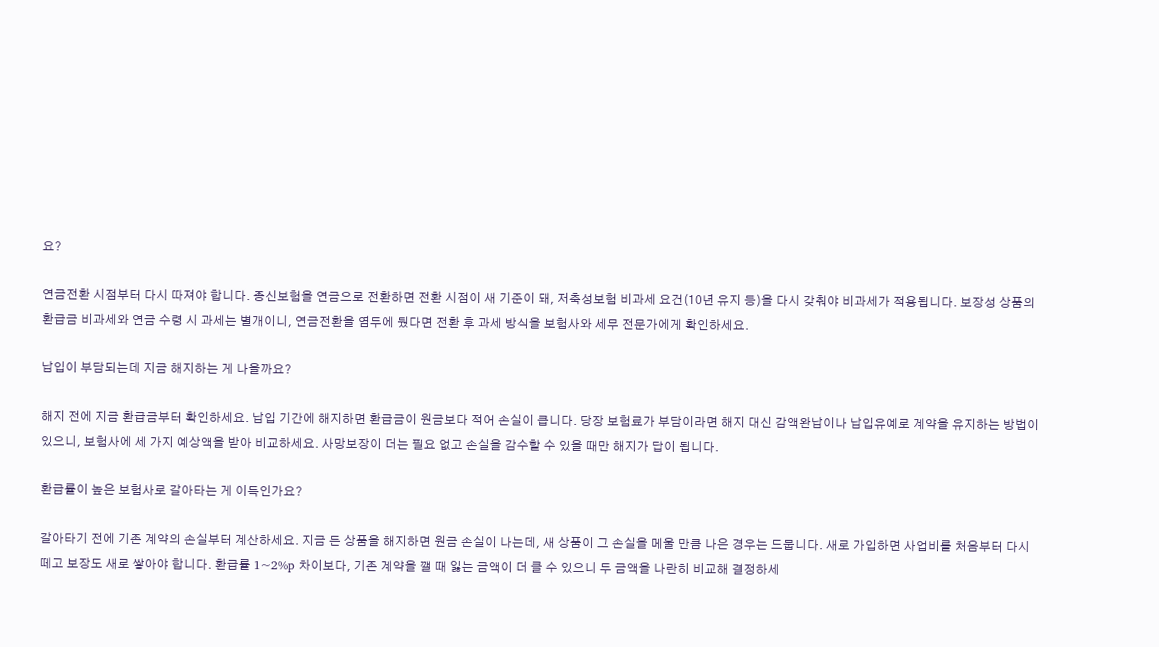요?

연금전환 시점부터 다시 따져야 합니다. 종신보험을 연금으로 전환하면 전환 시점이 새 기준이 돼, 저축성보험 비과세 요건(10년 유지 등)을 다시 갖춰야 비과세가 적용됩니다. 보장성 상품의 환급금 비과세와 연금 수령 시 과세는 별개이니, 연금전환을 염두에 뒀다면 전환 후 과세 방식을 보험사와 세무 전문가에게 확인하세요.

납입이 부담되는데 지금 해지하는 게 나을까요?

해지 전에 지금 환급금부터 확인하세요. 납입 기간에 해지하면 환급금이 원금보다 적어 손실이 큽니다. 당장 보험료가 부담이라면 해지 대신 감액완납이나 납입유예로 계약을 유지하는 방법이 있으니, 보험사에 세 가지 예상액을 받아 비교하세요. 사망보장이 더는 필요 없고 손실을 감수할 수 있을 때만 해지가 답이 됩니다.

환급률이 높은 보험사로 갈아타는 게 이득인가요?

갈아타기 전에 기존 계약의 손실부터 계산하세요. 지금 든 상품을 해지하면 원금 손실이 나는데, 새 상품이 그 손실을 메울 만큼 나은 경우는 드뭅니다. 새로 가입하면 사업비를 처음부터 다시 떼고 보장도 새로 쌓아야 합니다. 환급률 1~2%p 차이보다, 기존 계약을 깰 때 잃는 금액이 더 클 수 있으니 두 금액을 나란히 비교해 결정하세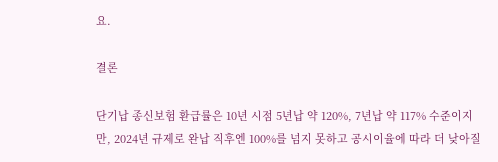요.

결론

단기납 종신보험 환급률은 10년 시점 5년납 약 120%, 7년납 약 117% 수준이지만, 2024년 규제로 완납 직후엔 100%를 넘지 못하고 공시이율에 따라 더 낮아질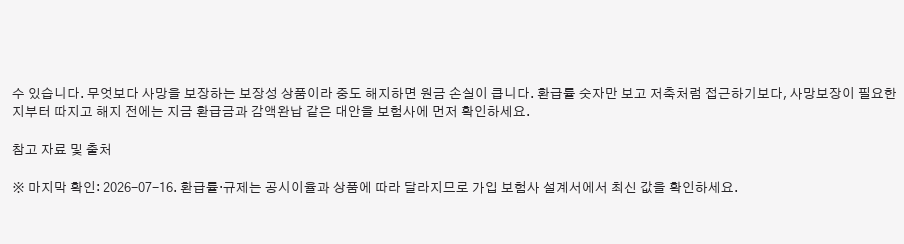수 있습니다. 무엇보다 사망을 보장하는 보장성 상품이라 중도 해지하면 원금 손실이 큽니다. 환급률 숫자만 보고 저축처럼 접근하기보다, 사망보장이 필요한지부터 따지고 해지 전에는 지금 환급금과 감액완납 같은 대안을 보험사에 먼저 확인하세요.

참고 자료 및 출처

※ 마지막 확인: 2026-07-16. 환급률·규제는 공시이율과 상품에 따라 달라지므로 가입 보험사 설계서에서 최신 값을 확인하세요.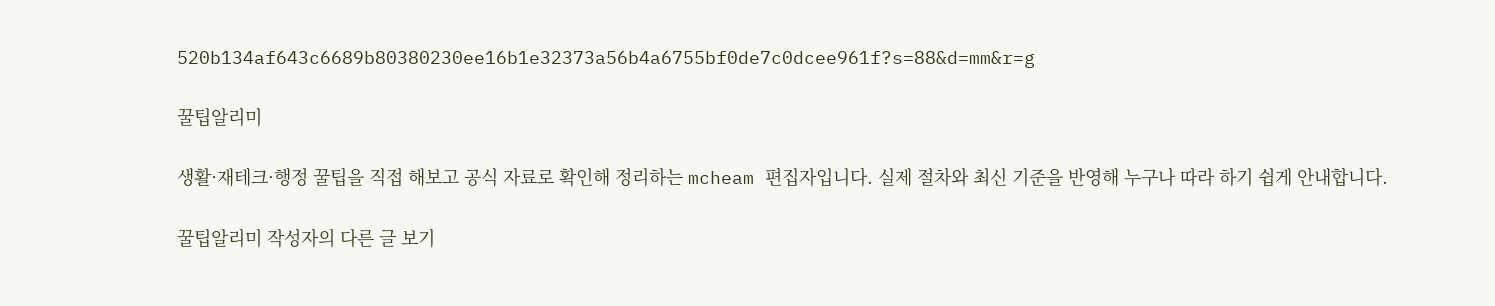520b134af643c6689b80380230ee16b1e32373a56b4a6755bf0de7c0dcee961f?s=88&d=mm&r=g

꿀팁알리미

생활·재테크·행정 꿀팁을 직접 해보고 공식 자료로 확인해 정리하는 mcheam 편집자입니다. 실제 절차와 최신 기준을 반영해 누구나 따라 하기 쉽게 안내합니다.

꿀팁알리미 작성자의 다른 글 보기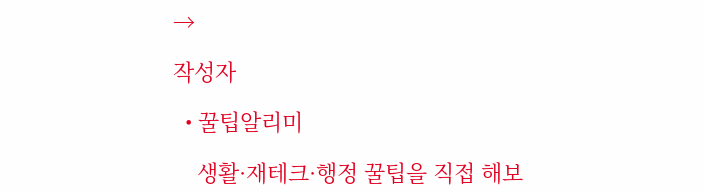→

작성자

  • 꿀팁알리미

    생활·재테크·행정 꿀팁을 직접 해보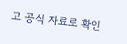고 공식 자료로 확인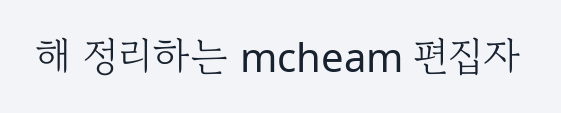해 정리하는 mcheam 편집자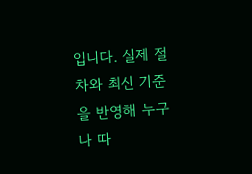입니다. 실제 절차와 최신 기준을 반영해 누구나 따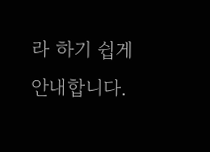라 하기 쉽게 안내합니다.